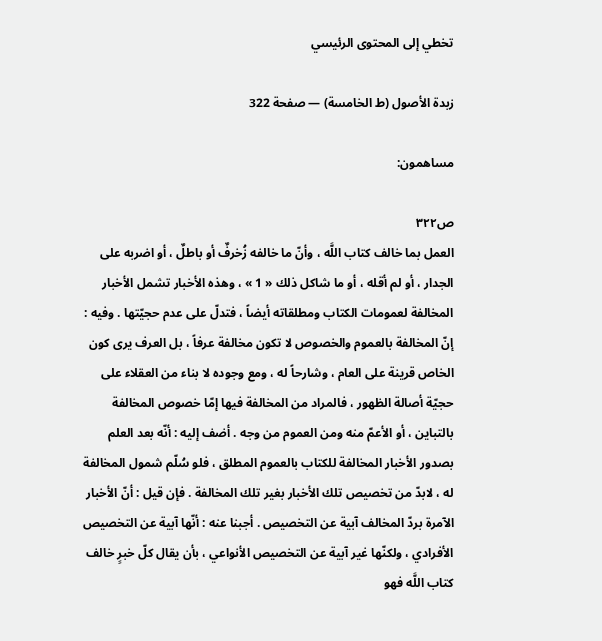تخطي إلى المحتوى الرئيسي

زبدة الأصول (ط الخامسة) — صفحة 322

مساهمون:

ص٣٢٢
العمل بما خالف كتاب اللَّه ، وأنّ ما خالفه زُخرفٌ أو باطلٌ ، أو اضربه على الجدار ، أو لم أقله ، أو ما شاكل ذلك « 1 » ، وهذه الأخبار تشمل الأخبار المخالفة لعمومات الكتاب ومطلقاته أيضاً ، فتدلّ على عدم حجيّتها . وفيه : إنّ المخالفة بالعموم والخصوص لا تكون مخالفة عرفاً ، بل العرف يرى كون الخاص قرينة على العام ، وشارحاً له ، ومع وجوده لا بناء من العقلاء على حجيّة أصالة الظهور ، فالمراد من المخالفة فيها إمّا خصوص المخالفة بالتباين ، أو الأعمّ منه ومن العموم من وجه . أضف إليه : أنّه بعد العلم بصدور الأخبار المخالفة للكتاب بالعموم المطلق ، فلو سُلّم شمول المخالفة له ، لابدّ من تخصيص تلك الأخبار بغير تلك المخالفة . فإن قيل : أنّ الأخبار الآمرة بردّ المخالف آبية عن التخصيص . أجبنا عنه : أنّها آبية عن التخصيص الأفرادي ، ولكنّها غير آبية عن التخصيص الأنواعي ، بأن يقال كلّ خبرٍ خالف كتاب اللَّه فهو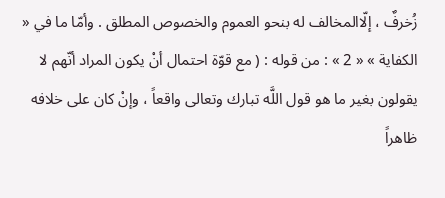زُخرفٌ ، إلّاالمخالف له بنحو العموم والخصوص المطلق . وأمّا ما في « الكفاية » « 2 » : من قوله : ( مع قوّة احتمال أنْ يكون المراد أنّهم لا يقولون بغير ما هو قول اللَّه تبارك وتعالى واقعاً ، وإنْ كان على خلافه ظاهراً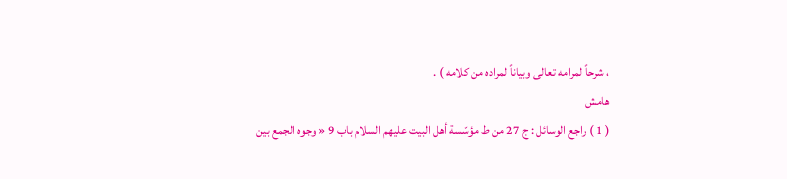، شرحاً لمرامه تعالى وبياناً لمراده من كلامه ) .
هامش
( 1 ) راجع الوسائل : ج 27 من ط مؤسّسة أهل البيت عليهم السلام باب 9 « وجوه الجمع بين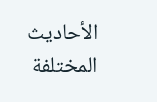الأحاديث المختلفة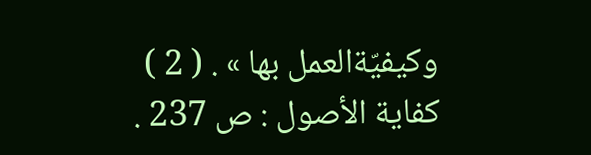وكيفيّةالعمل بها » . ( 2 ) كفاية الأصول : ص 237 .